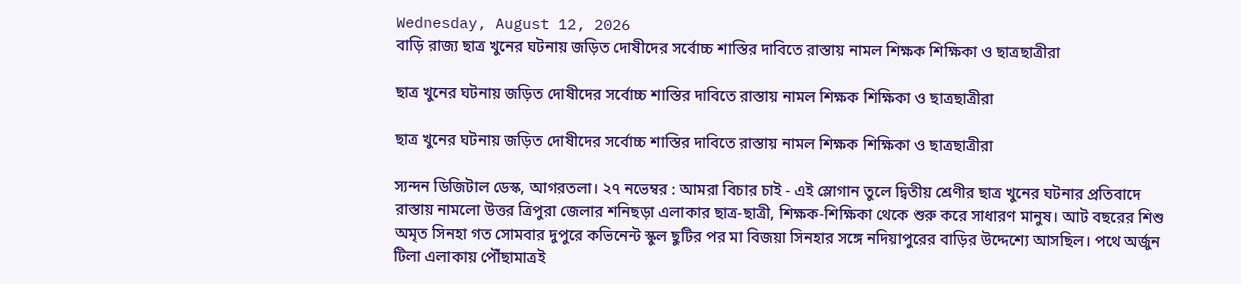Wednesday, August 12, 2026
বাড়ি রাজ্য ছাত্র খুনের ঘটনায় জড়িত দোষীদের সর্বোচ্চ শাস্তির দাবিতে রাস্তায় নামল শিক্ষক শিক্ষিকা ও ছাত্রছাত্রীরা

ছাত্র খুনের ঘটনায় জড়িত দোষীদের সর্বোচ্চ শাস্তির দাবিতে রাস্তায় নামল শিক্ষক শিক্ষিকা ও ছাত্রছাত্রীরা

ছাত্র খুনের ঘটনায় জড়িত দোষীদের সর্বোচ্চ শাস্তির দাবিতে রাস্তায় নামল শিক্ষক শিক্ষিকা ও ছাত্রছাত্রীরা

স্যন্দন ডিজিটাল ডেস্ক, আগরতলা। ২৭ নভেম্বর : আমরা বিচার চাই - এই স্লোগান তুলে দ্বিতীয় শ্রেণীর ছাত্র খুনের ঘটনার প্রতিবাদে রাস্তায় নামলো উত্তর ত্রিপুরা জেলার শনিছড়া এলাকার ছাত্র-ছাত্রী, শিক্ষক-শিক্ষিকা থেকে শুরু করে সাধারণ মানুষ। আট বছরের শিশু অমৃত সিনহা গত সোমবার দুপুরে কভিনেন্ট স্কুল ছুটির পর মা বিজয়া সিনহার সঙ্গে নদিয়াপুরের বাড়ির উদ্দেশ্যে আসছিল। পথে অর্জুন টিলা এলাকায় পৌঁছামাত্রই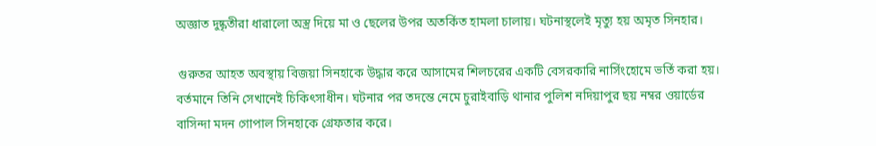অজ্ঞাত দুষ্কৃতীরা ধারালো অস্ত্র দিয়ে মা ও ছেলের উপর অতর্কিত হামলা চালায়। ঘটনাস্থলেই মৃত্যু হয় অমৃত সিনহার।

 গুরুতর আহত অবস্থায় বিজয়া সিনহাকে উদ্ধার করে আসামের শিলচরের একটি বেসরকারি নার্সিংহোমে ভর্তি করা হয়। বর্তমানে তিনি সেখানেই চিকিৎসাধীন। ঘটনার পর তদন্তে নেমে চুরাইবাড়ি থানার পুলিশ নদিয়াপুর ছয় নম্বর ওয়ার্ডের বাসিন্দা মদন গোপাল সিনহাকে গ্রেফতার করে।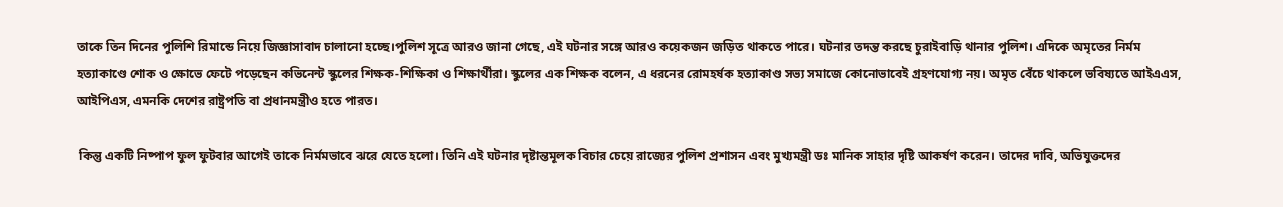তাকে তিন দিনের পুলিশি রিমান্ডে নিয়ে জিজ্ঞাসাবাদ চালানো হচ্ছে।পুলিশ সূত্রে আরও জানা গেছে, এই ঘটনার সঙ্গে আরও কয়েকজন জড়িত থাকতে পারে। ঘটনার তদন্ত করছে চুরাইবাড়ি থানার পুলিশ। এদিকে অমৃতের নির্মম হত্যাকাণ্ডে শোক ও ক্ষোভে ফেটে পড়েছেন কভিনেন্ট স্কুলের শিক্ষক-শিক্ষিকা ও শিক্ষার্থীরা। স্কুলের এক শিক্ষক বলেন, এ ধরনের রোমহর্ষক হত্যাকাণ্ড সভ্য সমাজে কোনোভাবেই গ্রহণযোগ্য নয়। অমৃত বেঁচে থাকলে ভবিষ্যতে আইএএস, আইপিএস, এমনকি দেশের রাষ্ট্রপতি বা প্রধানমন্ত্রীও হতে পারত।

 কিন্তু একটি নিষ্পাপ ফুল ফুটবার আগেই তাকে নির্মমভাবে ঝরে যেতে হলো। তিনি এই ঘটনার দৃষ্টান্তমূলক বিচার চেয়ে রাজ্যের পুলিশ প্রশাসন এবং মুখ্যমন্ত্রী ডঃ মানিক সাহার দৃষ্টি আকর্ষণ করেন। তাদের দাবি, অভিযুক্তদের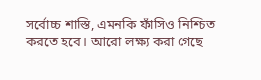সর্বোচ্চ শাস্তি, এমনকি ফাঁসিও নিশ্চিত করতে হবে। আরো লক্ষ্য করা গেছে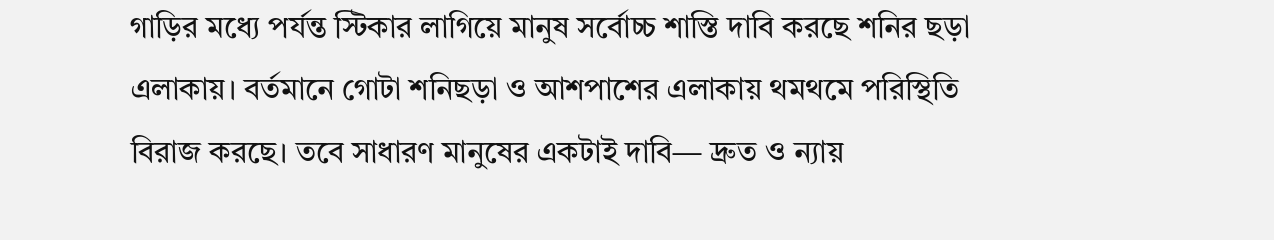গাড়ির মধ্যে পর্যন্ত স্টিকার লাগিয়ে মানুষ সর্বোচ্চ শাস্তি দাবি করছে শনির ছড়া এলাকায়। বর্তমানে গোটা শনিছড়া ও আশপাশের এলাকায় থমথমে পরিস্থিতি বিরাজ করছে। তবে সাধারণ মানুষের একটাই দাবি— দ্রুত ও ন্যায়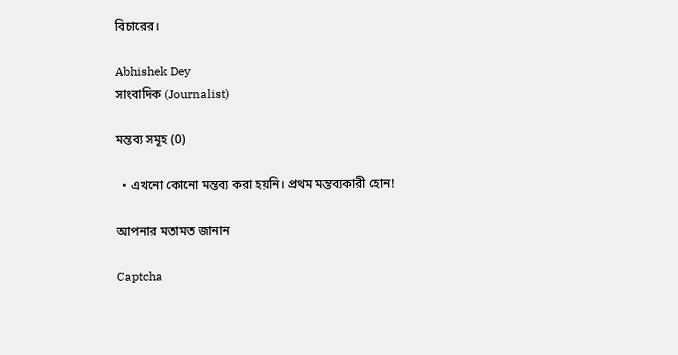বিচারের।

Abhishek Dey
সাংবাদিক (Journalist)

মন্তব্য সমূহ (0)

  • এখনো কোনো মন্তব্য করা হয়নি। প্রথম মন্তব্যকারী হোন!

আপনার মতামত জানান

Captcha